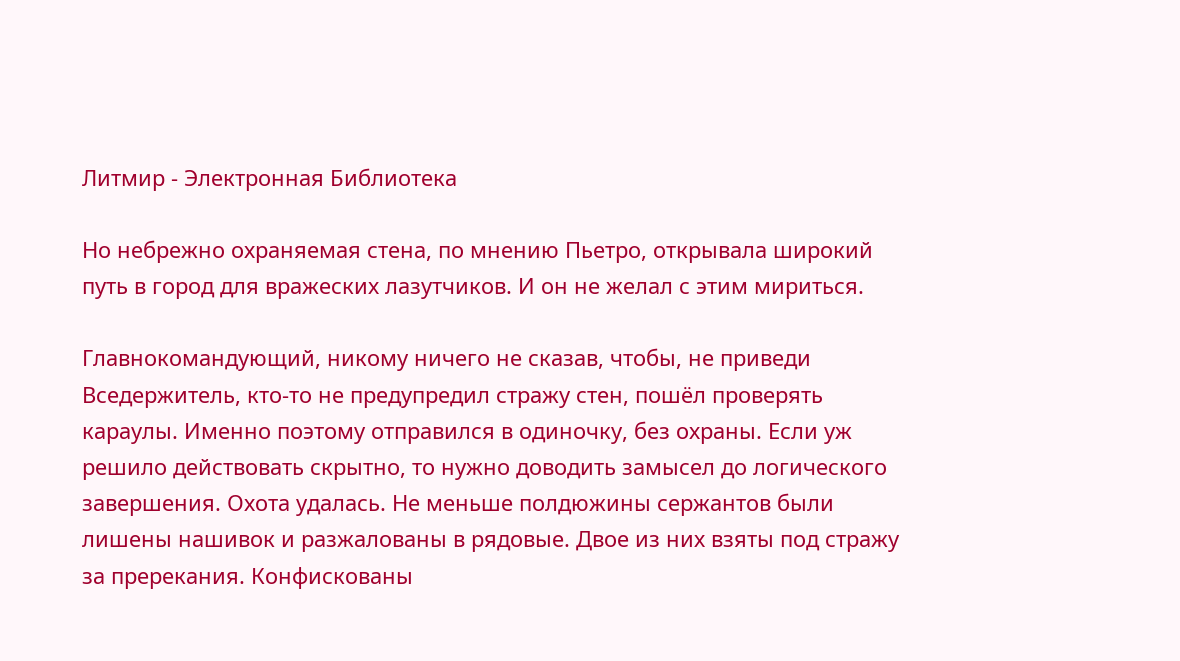Литмир - Электронная Библиотека

Но небрежно охраняемая стена, по мнению Пьетро, открывала широкий путь в город для вражеских лазутчиков. И он не желал с этим мириться.

Главнокомандующий, никому ничего не сказав, чтобы, не приведи Вседержитель, кто-то не предупредил стражу стен, пошёл проверять караулы. Именно поэтому отправился в одиночку, без охраны. Если уж решило действовать скрытно, то нужно доводить замысел до логического завершения. Охота удалась. Не меньше полдюжины сержантов были лишены нашивок и разжалованы в рядовые. Двое из них взяты под стражу за пререкания. Конфискованы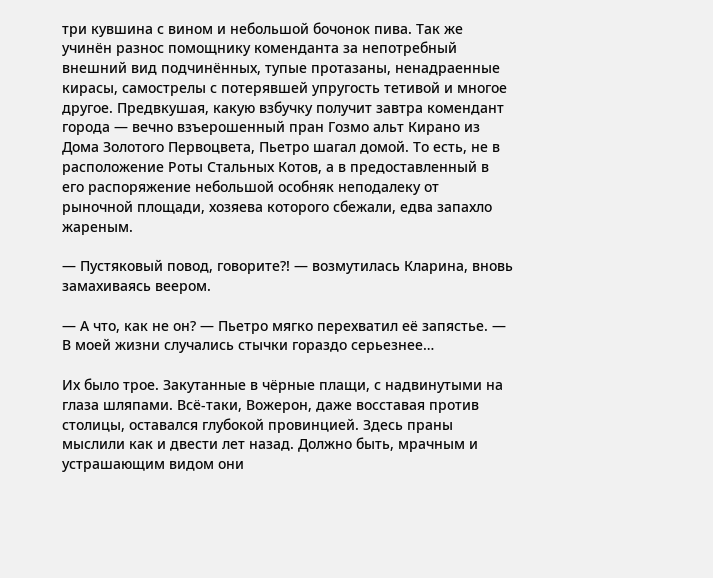три кувшина с вином и небольшой бочонок пива. Так же учинён разнос помощнику коменданта за непотребный внешний вид подчинённых, тупые протазаны, ненадраенные кирасы, самострелы с потерявшей упругость тетивой и многое другое. Предвкушая, какую взбучку получит завтра комендант города — вечно взъерошенный пран Гозмо альт Кирано из Дома Золотого Первоцвета, Пьетро шагал домой. То есть, не в расположение Роты Стальных Котов, а в предоставленный в его распоряжение небольшой особняк неподалеку от рыночной площади, хозяева которого сбежали, едва запахло жареным.

— Пустяковый повод, говорите⁈ — возмутилась Кларина, вновь замахиваясь веером.

— А что, как не он? — Пьетро мягко перехватил её запястье. — В моей жизни случались стычки гораздо серьезнее…

Их было трое. Закутанные в чёрные плащи, с надвинутыми на глаза шляпами. Всё-таки, Вожерон, даже восставая против столицы, оставался глубокой провинцией. Здесь праны мыслили как и двести лет назад. Должно быть, мрачным и устрашающим видом они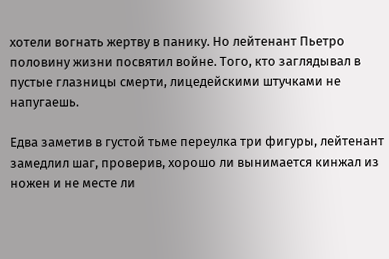хотели вогнать жертву в панику. Но лейтенант Пьетро половину жизни посвятил войне. Того, кто заглядывал в пустые глазницы смерти, лицедейскими штучками не напугаешь.

Едва заметив в густой тьме переулка три фигуры, лейтенант замедлил шаг, проверив, хорошо ли вынимается кинжал из ножен и не месте ли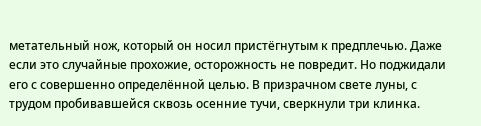метательный нож, который он носил пристёгнутым к предплечью. Даже если это случайные прохожие, осторожность не повредит. Но поджидали его с совершенно определённой целью. В призрачном свете луны, с трудом пробивавшейся сквозь осенние тучи, сверкнули три клинка.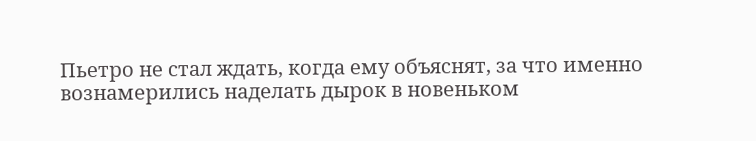Пьетро не стал ждать, когда ему объяснят, за что именно вознамерились наделать дырок в новеньком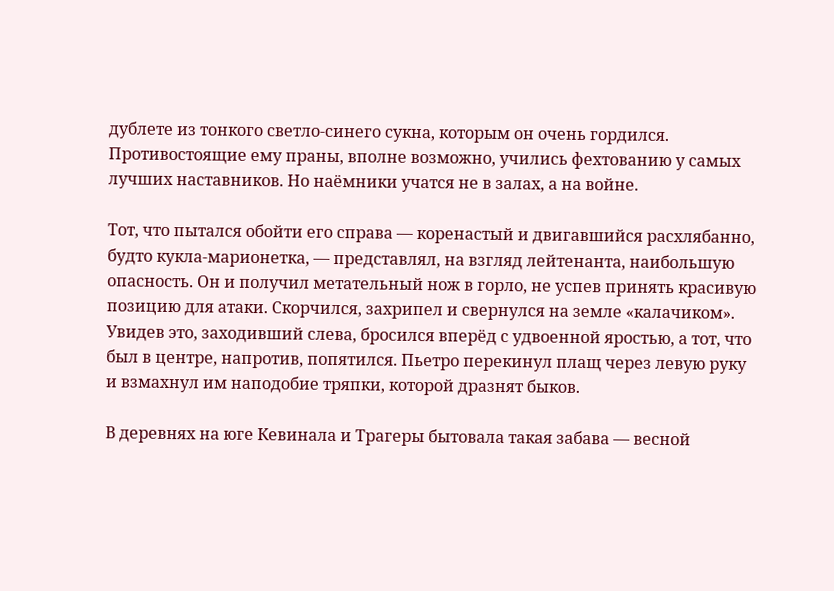дублете из тонкого светло-синего сукна, которым он очень гордился. Противостоящие ему праны, вполне возможно, учились фехтованию у самых лучших наставников. Но наёмники учатся не в залах, а на войне.

Тот, что пытался обойти его справа — коренастый и двигавшийся расхлябанно, будто кукла-марионетка, — представлял, на взгляд лейтенанта, наибольшую опасность. Он и получил метательный нож в горло, не успев принять красивую позицию для атаки. Скорчился, захрипел и свернулся на земле «калачиком». Увидев это, заходивший слева, бросился вперёд с удвоенной яростью, а тот, что был в центре, напротив, попятился. Пьетро перекинул плащ через левую руку и взмахнул им наподобие тряпки, которой дразнят быков.

В деревнях на юге Кевинала и Трагеры бытовала такая забава — весной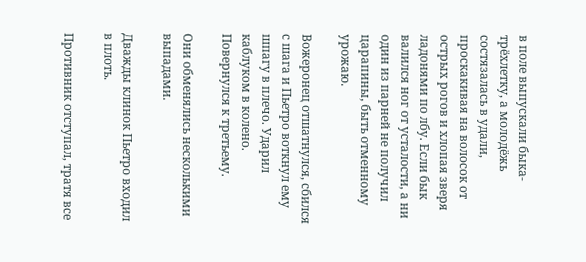в поле выпускали быка-трёхлетку, а молодёжь состязалась в удали, проскакивая на волосок от острых рогов и хлопая зверя ладонями по лбу. Если бык валился ног от усталости, а ни один из парней не получил царапины, быть отменному урожаю.

Вожеронец отшатнулся, сбился с шага и Пьетро воткнул ему шпагу в плечо. Ударил каблуком в колено. Повернулся к третьему.

Они обменялись несколькими выпадами.

Дважды клинок Пьетро входил в плоть.

Противник отступал, тратя все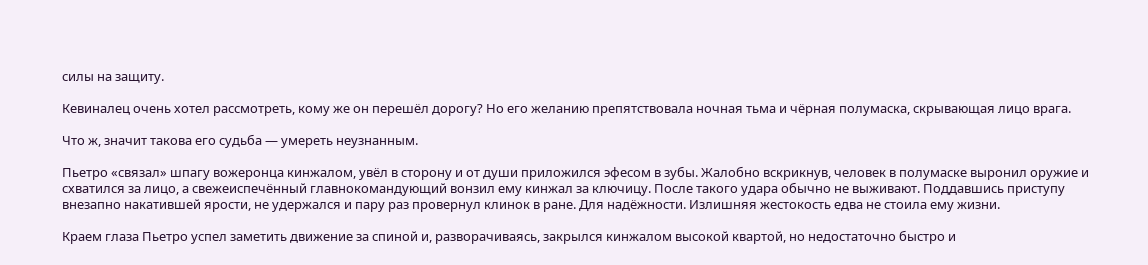силы на защиту.

Кевиналец очень хотел рассмотреть, кому же он перешёл дорогу? Но его желанию препятствовала ночная тьма и чёрная полумаска, скрывающая лицо врага.

Что ж, значит такова его судьба — умереть неузнанным.

Пьетро «связал» шпагу вожеронца кинжалом, увёл в сторону и от души приложился эфесом в зубы. Жалобно вскрикнув, человек в полумаске выронил оружие и схватился за лицо, а свежеиспечённый главнокомандующий вонзил ему кинжал за ключицу. После такого удара обычно не выживают. Поддавшись приступу внезапно накатившей ярости, не удержался и пару раз провернул клинок в ране. Для надёжности. Излишняя жестокость едва не стоила ему жизни.

Краем глаза Пьетро успел заметить движение за спиной и, разворачиваясь, закрылся кинжалом высокой квартой, но недостаточно быстро и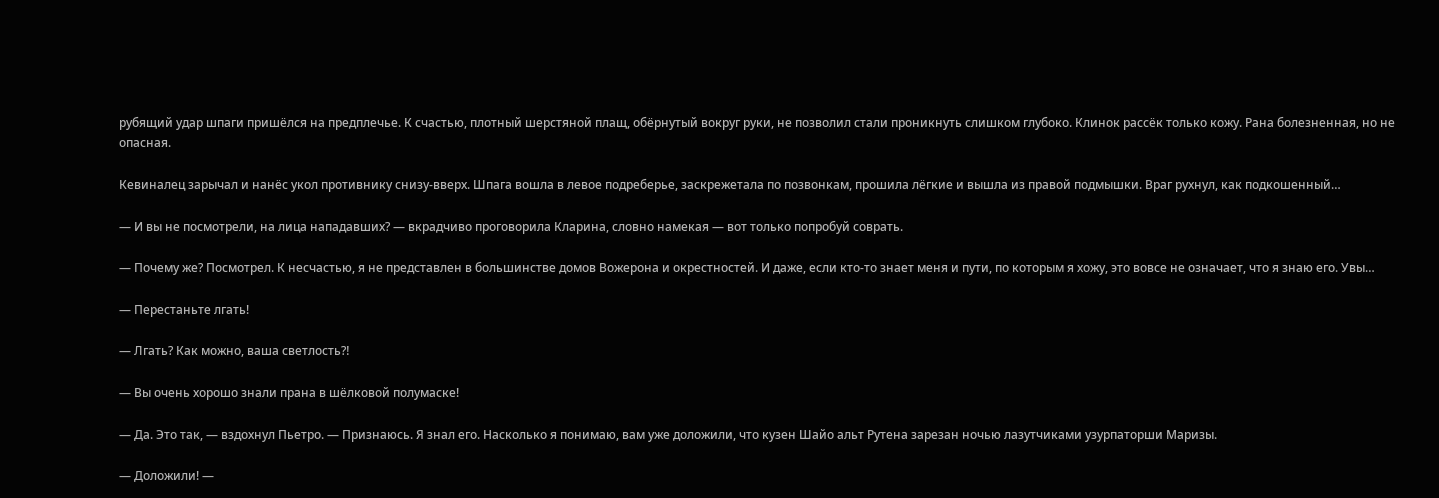рубящий удар шпаги пришёлся на предплечье. К счастью, плотный шерстяной плащ, обёрнутый вокруг руки, не позволил стали проникнуть слишком глубоко. Клинок рассёк только кожу. Рана болезненная, но не опасная.

Кевиналец зарычал и нанёс укол противнику снизу-вверх. Шпага вошла в левое подреберье, заскрежетала по позвонкам, прошила лёгкие и вышла из правой подмышки. Враг рухнул, как подкошенный…

— И вы не посмотрели, на лица нападавших? — вкрадчиво проговорила Кларина, словно намекая — вот только попробуй соврать.

— Почему же? Посмотрел. К несчастью, я не представлен в большинстве домов Вожерона и окрестностей. И даже, если кто-то знает меня и пути, по которым я хожу, это вовсе не означает, что я знаю его. Увы…

— Перестаньте лгать!

— Лгать? Как можно, ваша светлость⁈

— Вы очень хорошо знали прана в шёлковой полумаске!

— Да. Это так, — вздохнул Пьетро. — Признаюсь. Я знал его. Насколько я понимаю, вам уже доложили, что кузен Шайо альт Рутена зарезан ночью лазутчиками узурпаторши Маризы.

— Доложили! —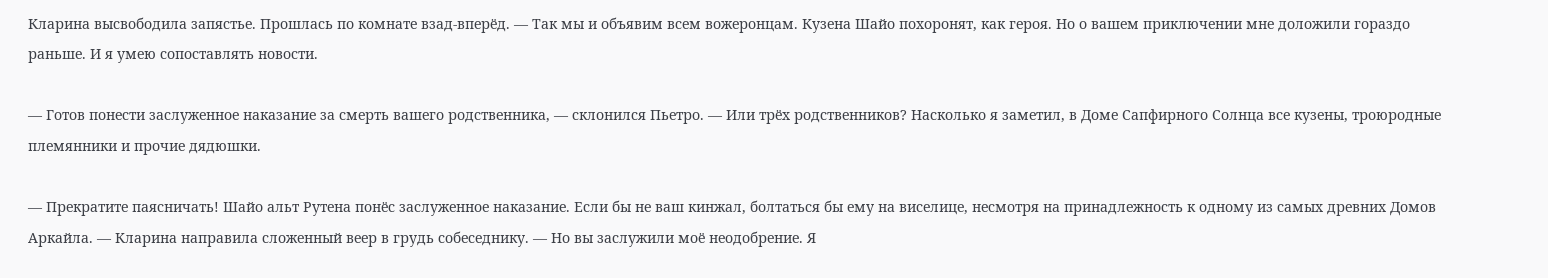Кларина высвободила запястье. Прошлась по комнате взад-вперёд. — Так мы и объявим всем вожеронцам. Кузена Шайо похоронят, как героя. Но о вашем приключении мне доложили гораздо раньше. И я умею сопоставлять новости.

— Готов понести заслуженное наказание за смерть вашего родственника, — склонился Пьетро. — Или трёх родственников? Насколько я заметил, в Доме Сапфирного Солнца все кузены, троюродные племянники и прочие дядюшки.

— Прекратите паясничать! Шайо альт Рутена понёс заслуженное наказание. Если бы не ваш кинжал, болтаться бы ему на виселице, несмотря на принадлежность к одному из самых древних Домов Аркайла. — Кларина направила сложенный веер в грудь собеседнику. — Но вы заслужили моё неодобрение. Я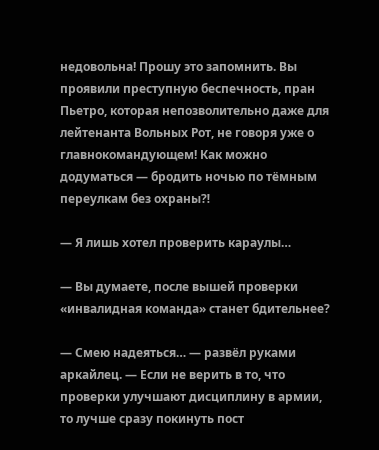недовольна! Прошу это запомнить. Вы проявили преступную беспечность, пран Пьетро, которая непозволительно даже для лейтенанта Вольных Рот, не говоря уже о главнокомандующем! Как можно додуматься — бродить ночью по тёмным переулкам без охраны⁈

— Я лишь хотел проверить караулы…

— Вы думаете, после вышей проверки «инвалидная команда» станет бдительнее?

— Смею надеяться… — развёл руками аркайлец. — Если не верить в то, что проверки улучшают дисциплину в армии, то лучше сразу покинуть пост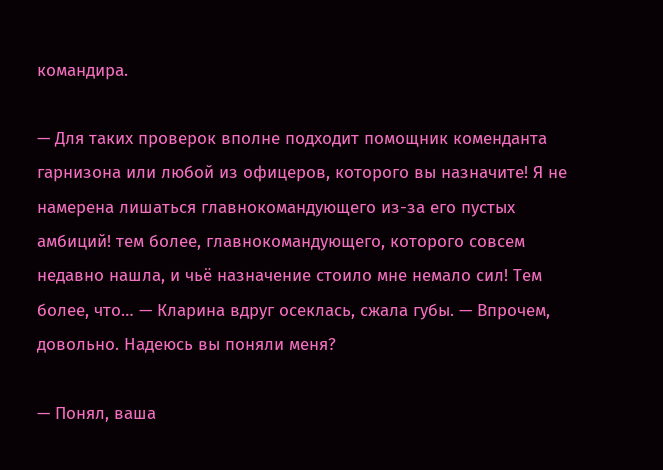командира.

— Для таких проверок вполне подходит помощник коменданта гарнизона или любой из офицеров, которого вы назначите! Я не намерена лишаться главнокомандующего из-за его пустых амбиций! тем более, главнокомандующего, которого совсем недавно нашла, и чьё назначение стоило мне немало сил! Тем более, что… — Кларина вдруг осеклась, сжала губы. — Впрочем, довольно. Надеюсь вы поняли меня?

— Понял, ваша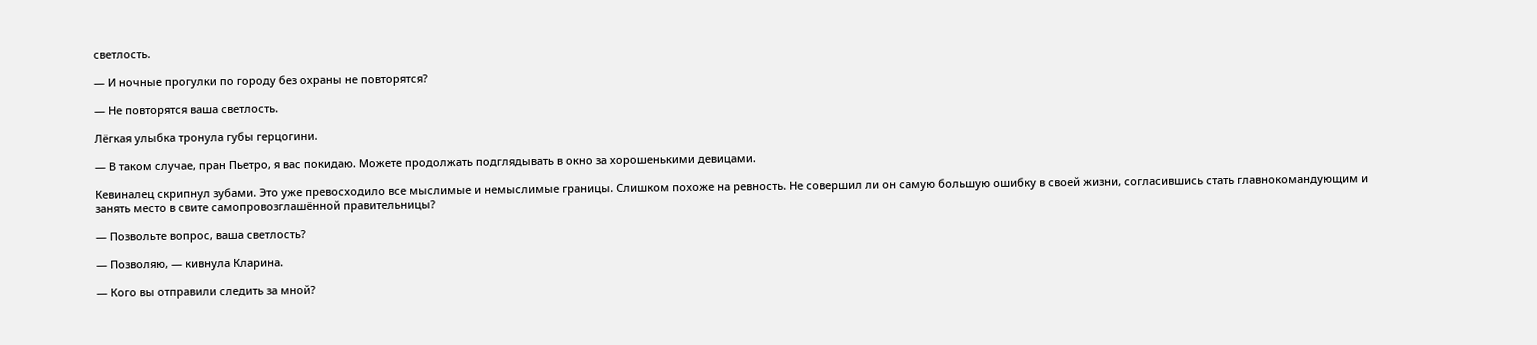светлость.

— И ночные прогулки по городу без охраны не повторятся?

— Не повторятся ваша светлость.

Лёгкая улыбка тронула губы герцогини.

— В таком случае, пран Пьетро, я вас покидаю. Можете продолжать подглядывать в окно за хорошенькими девицами.

Кевиналец скрипнул зубами. Это уже превосходило все мыслимые и немыслимые границы. Слишком похоже на ревность. Не совершил ли он самую большую ошибку в своей жизни, согласившись стать главнокомандующим и занять место в свите самопровозглашённой правительницы?

— Позвольте вопрос, ваша светлость?

— Позволяю, — кивнула Кларина.

— Кого вы отправили следить за мной?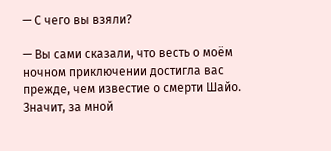— С чего вы взяли?

— Вы сами сказали, что весть о моём ночном приключении достигла вас прежде, чем известие о смерти Шайо. Значит, за мной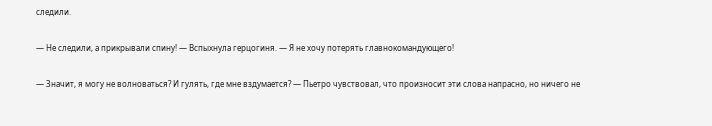следили.

— Не следили, а прикрывали спину! — Вспыхнула герцогиня. — Я не хочу потерять главнокомандующего!

— Значит, я могу не волноваться? И гулять, где мне вздумается? — Пьетро чувствовал, что произносит эти слова напрасно, но ничего не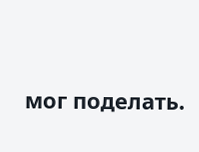мог поделать.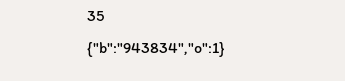35
{"b":"943834","o":1}